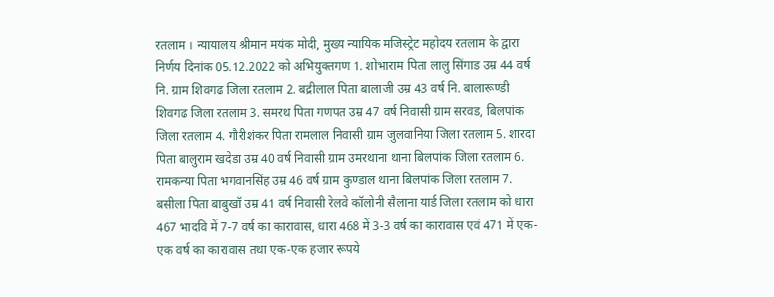रतलाम । न्यायालय श्रीमान मयंक मोदी, मुख्य न्यायिक मजिस्ट्रेट महोदय रतलाम के द्वारा निर्णय दिनांक 05.12.2022 को अभियुक्तगण 1. शोभाराम पिता लालु सिंगाड उम्र 44 वर्ष नि. ग्राम शिवगढ जिला रतलाम 2. बद्रीलाल पिता बालाजी उम्र 43 वर्ष नि. बालारूण्डी शिवगढ जिला रतलाम 3. समरथ पिता गणपत उम्र 47 वर्ष निवासी ग्राम सरवड, बिलपांक जिला रतलाम 4. गौरीशंकर पिता रामलाल निवासी ग्राम जुलवानिया जिला रतलाम 5. शारदा पिता बालुराम खदेडा उम्र 40 वर्ष निवासी ग्राम उमरथाना थाना बिलपांक जिला रतलाम 6. रामकन्या पिता भगवानसिंह उम्र 46 वर्ष ग्राम कुण्डाल थाना बिलपांक जिला रतलाम 7. बसीला पिता बाबुखॉ उम्र 41 वर्ष निवासी रेलवे कॉलोनी सैलाना यार्ड जिला रतलाम को धारा 467 भादवि में 7-7 वर्ष का कारावास, धारा 468 में 3-3 वर्ष का कारावास एवं 471 में एक-एक वर्ष का कारावास तथा एक-एक हजार रूपये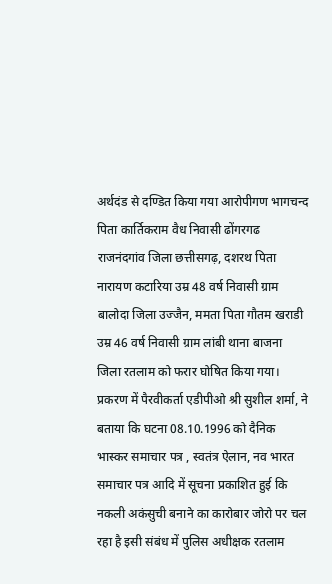अर्थदंड से दण्डित किया गया आरोपीगण भागचन्द पिता कार्तिकराम वैध निवासी ढोंगरगढ राजनंदगांव जिला छत्तीसगढ़, दशरथ पिता नारायण कटारिया उम्र 48 वर्ष निवासी ग्राम बालोदा जिला उज्जैन, ममता पिता गौतम खराडी उम्र 46 वर्ष निवासी ग्राम लांबी थाना बाजना जिला रतलाम को फरार घोषित किया गया।
प्रकरण में पैरवीकर्ता एडीपीओ श्री सुशील शर्मा, ने बताया कि घटना 08.10.1996 को दैनिक भास्कर समाचार पत्र , स्वतंत्र ऐलान, नव भारत समाचार पत्र आदि में सूचना प्रकाशित हुई कि नकली अकंसुची बनाने का कारोबार जोरो पर चल रहा है इसी संबंध में पुलिस अधीक्षक रतलाम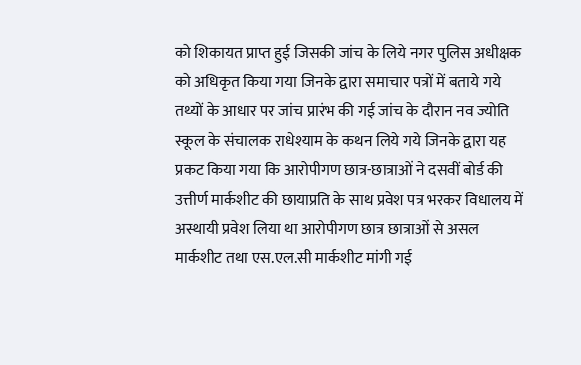को शिकायत प्राप्त हुई जिसकी जांच के लिये नगर पुलिस अधीक्षक को अधिकृत किया गया जिनके द्वारा समाचार पत्रों में बताये गये तथ्यों के आधार पर जांच प्रारंभ की गई जांच के दौरान नव ज्योति स्कूल के संचालक राधेश्याम के कथन लिये गये जिनके द्वारा यह प्रकट किया गया कि आरोपीगण छात्र-छात्राओं ने दसवीं बोर्ड की उत्तीर्ण मार्कशीट की छायाप्रति के साथ प्रवेश पत्र भरकर विधालय में अस्थायी प्रवेश लिया था आरोपीगण छात्र छात्राओं से असल मार्कशीट तथा एस.एल.सी मार्कशीट मांगी गई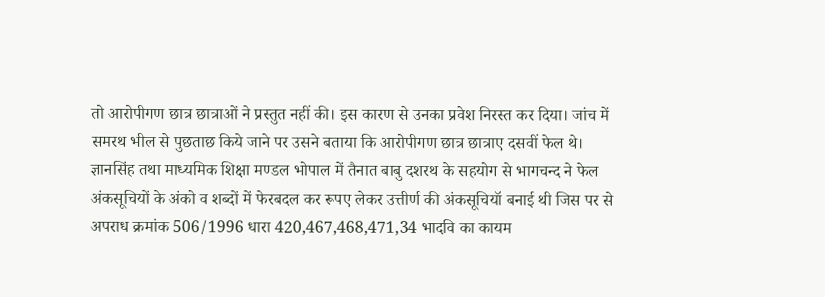तो आरोपीगण छात्र छात्राओं ने प्रस्तुत नहीं की। इस कारण से उनका प्रवेश निरस्त कर दिया। जांच में समरथ भील से पुछताछ किये जाने पर उसने बताया कि आरोपीगण छात्र छात्राए दसवीं फेल थे। ज्ञानसिंह तथा माध्यमिक शिक्षा मण्डल भोपाल में तैनात बाबु दशरथ के सहयोग से भागचन्द ने फेल अंकसूचियों के अंको व शब्दों में फेरबदल कर रूपए लेकर उत्तीर्ण की अंकसूचियॉ बनाई थी जिस पर से अपराध क्रमांक 506/1996 धारा 420,467,468,471,34 भादवि का कायम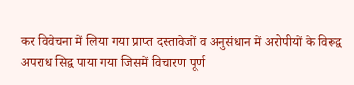कर विवेचना में लिया गया प्राप्त दस्तावेजों व अनुसंधान में अरोपीयों के विरूद्व अपराध सिद्व पाया गया जिसमें विचारण पूर्ण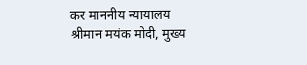कर माननीय न्यायालय श्रीमान मयंक मोदी, मुख्य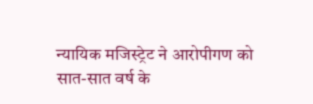न्यायिक मजिस्ट्रेट ने आरोपीगण को सात-सात वर्ष के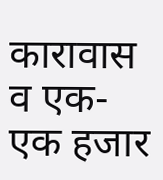कारावास व एक-एक हजार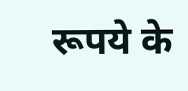रूपये के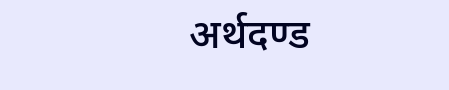अर्थदण्ड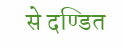से दण्डित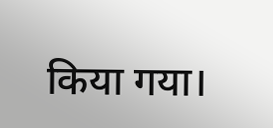किया गया।